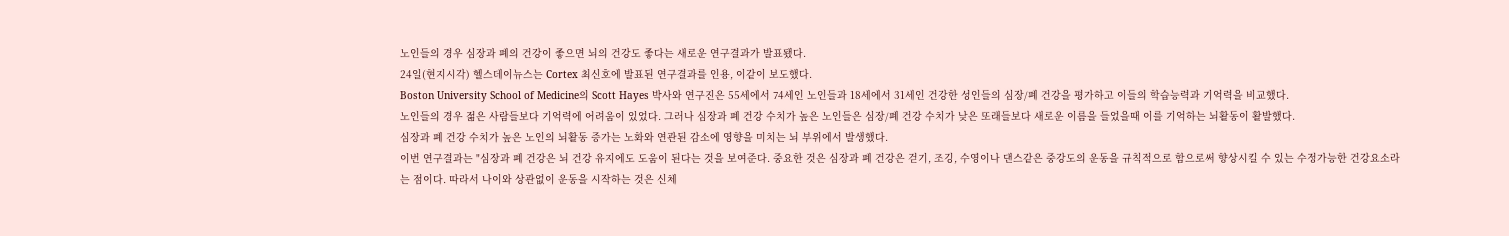노인들의 경우 심장과 폐의 건강이 좋으면 뇌의 건강도 좋다는 새로운 연구결과가 발표됐다.
24일(현지시각) 헬스데이뉴스는 Cortex 최신호에 발표된 연구결과를 인용, 이같이 보도했다.
Boston University School of Medicine의 Scott Hayes 박사와 연구진은 55세에서 74세인 노인들과 18세에서 31세인 건강한 성인들의 심장/폐 건강을 평가하고 이들의 학습능력과 기억력을 비교했다.
노인들의 경우 젊은 사람들보다 기억력에 어려움이 있었다. 그러나 심장과 폐 건강 수치가 높은 노인들은 심장/폐 건강 수치가 낮은 또래들보다 새로운 이름을 들었을때 이를 기억하는 뇌활동이 활발했다.
심장과 폐 건강 수치가 높은 노인의 뇌활동 증가는 노화와 연관된 감소에 영향을 미치는 뇌 부위에서 발생했다.
이번 연구결과는 "심장과 폐 건강은 뇌 건강 유지에도 도움이 된다는 것을 보여준다. 중요한 것은 심장과 폐 건강은 걷기, 조깅, 수영이나 댄스같은 중강도의 운동을 규칙적으로 함으로써 향상시킬 수 있는 수정가능한 건강요소라는 점이다. 따라서 나이와 상관없이 운동을 시작하는 것은 신체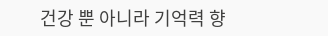건강 뿐 아니라 기억력 향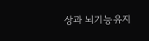상과 뇌기능유지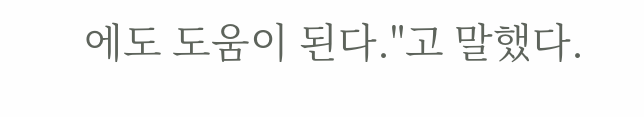에도 도움이 된다."고 말했다.